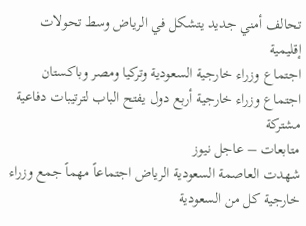تحالف أمني جديد يتشكل في الرياض وسط تحولات إقليمية
اجتماع وزراء خارجية السعودية وتركيا ومصر وباكستان
اجتماع وزراء خارجية أربع دول يفتح الباب لترتيبات دفاعية مشتركة
متابعات – عاجل نيوز
شهدت العاصمة السعودية الرياض اجتماعاً مهماً جمع وزراء خارجية كل من السعودية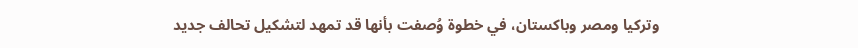وتركيا ومصر وباكستان، في خطوة وُصفت بأنها قد تمهد لتشكيل تحالف جديد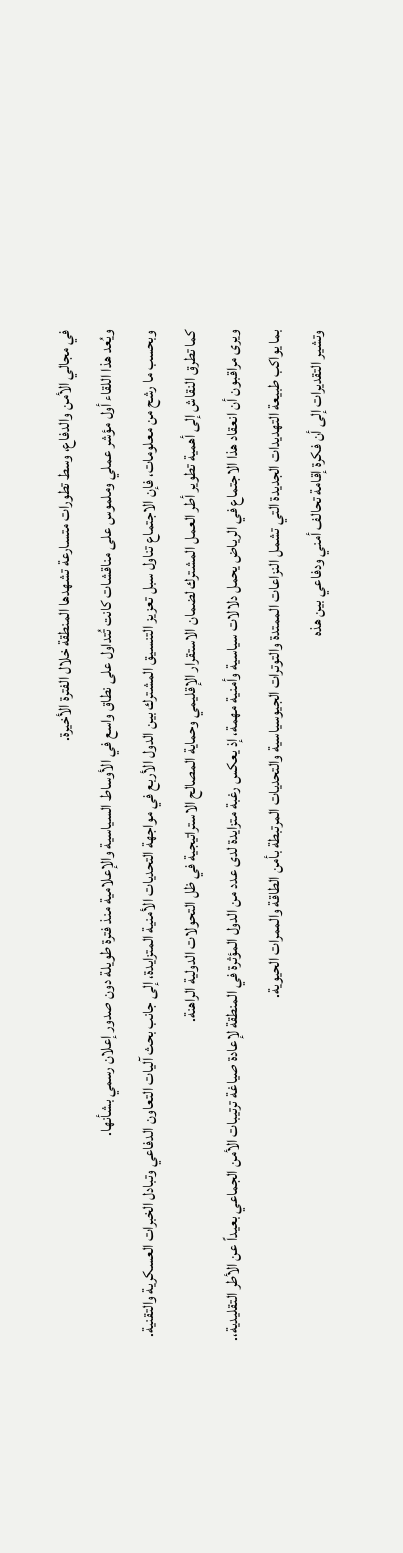في مجالي الأمن والدفاع، وسط تطورات متسارعة تشهدها المنطقة خلال الفترة الأخيرة.
ويُعد هذا اللقاء أول مؤشر عملي وملموس على مناقشات كانت تُتداول على نطاق واسع في الأوساط السياسية والإعلامية منذ فترة طويلة دون صدور إعلان رسمي بشأنها.
وبحسب ما رشح من معلومات، فإن الاجتماع تناول سبل تعزيز التنسيق المشترك بين الدول الأربع في مواجهة التحديات الأمنية المتزايدة، إلى جانب بحث آليات التعاون الدفاعي وتبادل الخبرات العسكرية والتقنية.
كما تطرق النقاش إلى أهمية تطوير أطر العمل المشترك لضمان الاستقرار الإقليمي وحماية المصالح الاستراتيجية في ظل التحولات الدولية الراهنة.
ويرى مراقبون أن انعقاد هذا الاجتماع في الرياض يحمل دلالات سياسية وأمنية مهمة، إذ يعكس رغبة متزايدة لدى عدد من الدول المؤثرة في المنطقة لإعادة صياغة ترتيبات الأمن الجماعي بعيداً عن الأطر التقليدية،.
بما يواكب طبيعة التهديدات الجديدة التي تشمل النزاعات الممتدة والتوترات الجيوسياسية والتحديات المرتبطة بأمن الطاقة والممرات الحيوية.
وتشير التقديرات إلى أن فكرة إقامة تحالف أمني ودفاعي بين هذه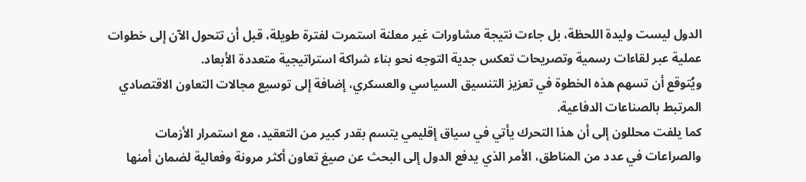الدول ليست وليدة اللحظة، بل جاءت نتيجة مشاورات غير معلنة استمرت لفترة طويلة، قبل أن تتحول الآن إلى خطوات عملية عبر لقاءات رسمية وتصريحات تعكس جدية التوجه نحو بناء شراكة استراتيجية متعددة الأبعاد.
ويُتوقع أن تسهم هذه الخطوة في تعزيز التنسيق السياسي والعسكري، إضافة إلى توسيع مجالات التعاون الاقتصادي المرتبط بالصناعات الدفاعية.
كما يلفت محللون إلى أن هذا التحرك يأتي في سياق إقليمي يتسم بقدر كبير من التعقيد، مع استمرار الأزمات والصراعات في عدد من المناطق، الأمر الذي يدفع الدول إلى البحث عن صيغ تعاون أكثر مرونة وفعالية لضمان أمنها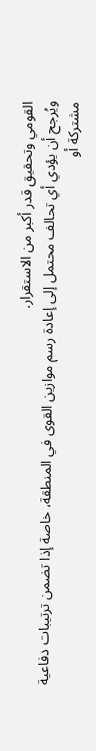القومي وتحقيق قدر أكبر من الاستقرار.
ويُرجح أن يؤدي أي تحالف محتمل إلى إعادة رسم موازين القوى في المنطقة، خاصة إذا تضمن ترتيبات دفاعية مشتركة أو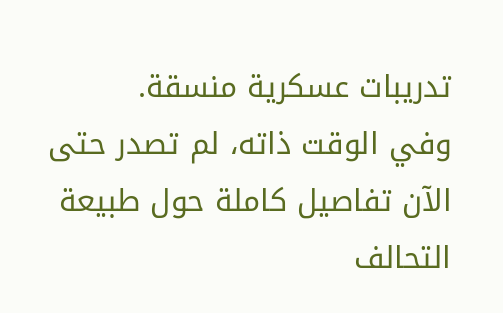تدريبات عسكرية منسقة.
وفي الوقت ذاته، لم تصدر حتى الآن تفاصيل كاملة حول طبيعة التحالف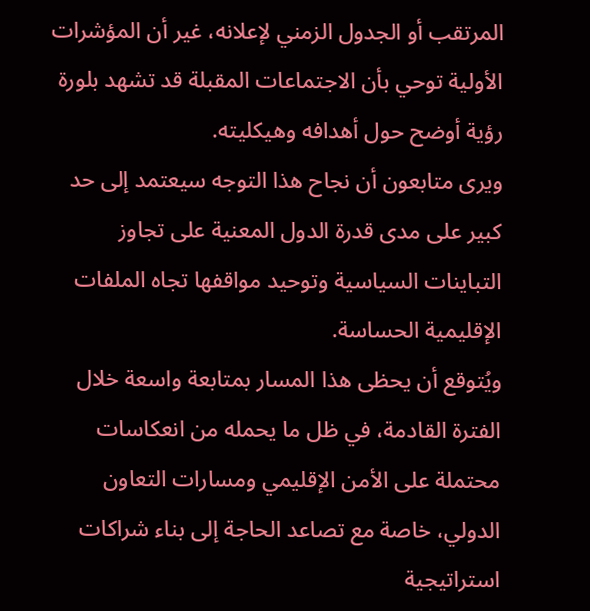المرتقب أو الجدول الزمني لإعلانه، غير أن المؤشرات الأولية توحي بأن الاجتماعات المقبلة قد تشهد بلورة رؤية أوضح حول أهدافه وهيكليته.
ويرى متابعون أن نجاح هذا التوجه سيعتمد إلى حد كبير على مدى قدرة الدول المعنية على تجاوز التباينات السياسية وتوحيد مواقفها تجاه الملفات الإقليمية الحساسة.
ويُتوقع أن يحظى هذا المسار بمتابعة واسعة خلال الفترة القادمة، في ظل ما يحمله من انعكاسات محتملة على الأمن الإقليمي ومسارات التعاون الدولي، خاصة مع تصاعد الحاجة إلى بناء شراكات استراتيجية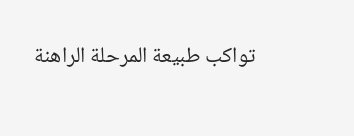تواكب طبيعة المرحلة الراهنة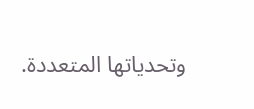وتحدياتها المتعددة.